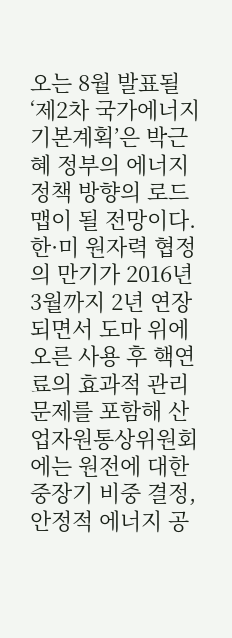오는 8월 발표될 ‘제2차 국가에너지기본계획’은 박근혜 정부의 에너지 정책 방향의 로드맵이 될 전망이다. 한·미 원자력 협정의 만기가 2016년 3월까지 2년 연장되면서 도마 위에 오른 사용 후 핵연료의 효과적 관리 문제를 포함해 산업자원통상위원회에는 원전에 대한 중장기 비중 결정, 안정적 에너지 공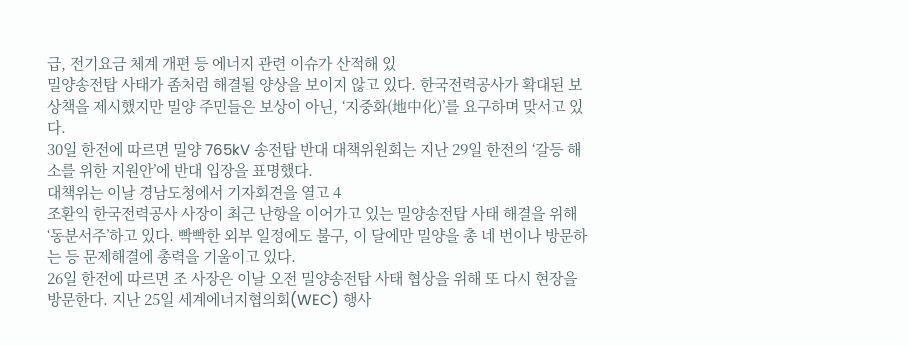급, 전기요금 체계 개편 등 에너지 관련 이슈가 산적해 있
밀양송전탑 사태가 좀처럼 해결될 양상을 보이지 않고 있다. 한국전력공사가 확대된 보상책을 제시했지만 밀양 주민들은 보상이 아닌, ‘지중화(地中化)’를 요구하며 맞서고 있다.
30일 한전에 따르면 밀양 765kV 송전탑 반대 대책위원회는 지난 29일 한전의 ‘갈등 해소를 위한 지원안’에 반대 입장을 표명했다.
대책위는 이날 경남도청에서 기자회견을 열고 4
조환익 한국전력공사 사장이 최근 난항을 이어가고 있는 밀양송전탑 사태 해결을 위해 ‘동분서주’하고 있다. 빡빡한 외부 일정에도 불구, 이 달에만 밀양을 총 네 번이나 방문하는 등 문제해결에 총력을 기울이고 있다.
26일 한전에 따르면 조 사장은 이날 오전 밀양송전탑 사태 협상을 위해 또 다시 현장을 방문한다. 지난 25일 세계에너지협의회(WEC) 행사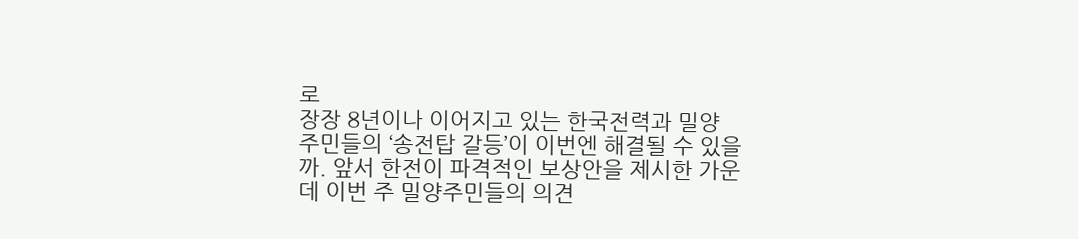로
장장 8년이나 이어지고 있는 한국전력과 밀양 주민들의 ‘송전탑 갈등’이 이번엔 해결될 수 있을까. 앞서 한전이 파격적인 보상안을 제시한 가운데 이번 주 밀양주민들의 의견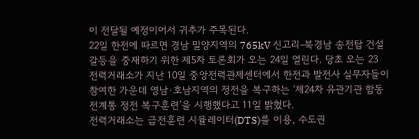이 전달될 예정이어서 귀추가 주목된다.
22일 한전에 따르면 경남 밀양지역의 765kV 신고리-북경남 송전탑 건설 갈등을 중재하기 위한 제5차 토론회가 오는 24일 열린다. 당초 오는 23
전력거래소가 지난 10일 중앙전력관제센터에서 한전과 발전사 실무자들이 참여한 가운데 영남·호남지역의 정전을 복구하는 ‘제24차 유관기관 합동 전계통 정전 복구훈련’을 시행했다고 11일 밝혔다.
전력거래소는 급전훈련 시뮬레이터(DTS)를 이용, 수도권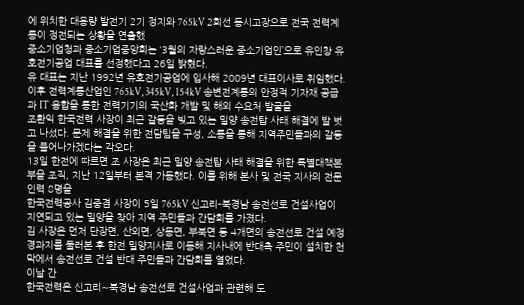에 위치한 대용량 발전기 2기 정지와 765kV 2회선 동시고장으로 전국 전력계통이 정전되는 상황을 연출했
중소기업청과 중소기업중앙회는 ‘3월의 자랑스러운 중소기업인’으로 유인창 유호전기공업 대표를 선정했다고 26일 밝혔다.
유 대표는 지난 1992년 유호전기공업에 입사해 2009년 대표이사로 취임했다. 이후 전력계통산업인 765kV, 345kV, 154kV 송변전계통의 안정적 기자재 공급과 IT 융합을 통한 전력기기의 국산화 개발 및 해외 수요처 발굴을
조환익 한국전력 사장이 최근 갈등을 빚고 있는 밀양 송전탑 사태 해결에 발 벗고 나섰다. 문제 해결을 위한 전담팀을 구성, 소통을 통해 지역주민들과의 갈등을 풀어나가겠다는 각오다.
13일 한전에 따르면 조 사장은 최근 밀양 송전탑 사태 해결을 위한 특별대책본부을 조직, 지난 12일부터 본격 가동했다. 이를 위해 본사 및 전국 지사의 전문 인력 8명을
한국전력공사 김중겸 사장이 5일 765kV 신고리-북경남 송전선로 건설사업이 지연되고 있는 밀양을 찾아 지역 주민들과 간담회를 가졌다.
김 사장은 먼저 단장면, 산외면, 상동면, 부북면 등 4개면의 송전선로 건설 예정 경과지를 둘러본 후 한전 밀양지사로 이동해 지사내에 반대측 주민이 설치한 천막에서 송전선로 건설 반대 주민들과 간담회를 열었다.
이날 간
한국전력은 신고리∼북경남 송전선로 건설사업과 관련해 도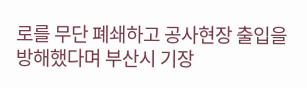로를 무단 폐쇄하고 공사현장 출입을 방해했다며 부산시 기장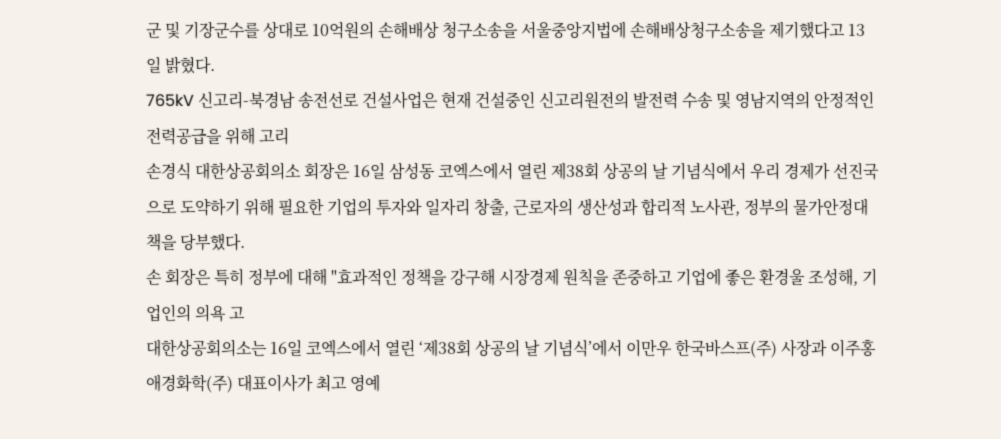군 및 기장군수를 상대로 10억원의 손해배상 청구소송을 서울중앙지법에 손해배상청구소송을 제기했다고 13일 밝혔다.
765kV 신고리-북경남 송전선로 건설사업은 현재 건설중인 신고리원전의 발전력 수송 및 영남지역의 안정적인 전력공급을 위해 고리
손경식 대한상공회의소 회장은 16일 삼성동 코엑스에서 열린 제38회 상공의 날 기념식에서 우리 경제가 선진국으로 도약하기 위해 필요한 기업의 투자와 일자리 창출, 근로자의 생산성과 합리적 노사관, 정부의 물가안정대책을 당부했다.
손 회장은 특히 정부에 대해 "효과적인 정책을 강구해 시장경제 원칙을 존중하고 기업에 좋은 환경울 조성해, 기업인의 의욕 고
대한상공회의소는 16일 코엑스에서 열린 ‘제38회 상공의 날 기념식’에서 이만우 한국바스프(주) 사장과 이주홍 애경화학(주) 대표이사가 최고 영예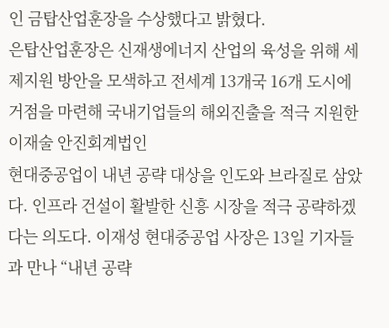인 금탑산업훈장을 수상했다고 밝혔다.
은탑산업훈장은 신재생에너지 산업의 육성을 위해 세제지원 방안을 모색하고 전세계 13개국 16개 도시에 거점을 마련해 국내기업들의 해외진출을 적극 지원한 이재술 안진회계법인
현대중공업이 내년 공략 대상을 인도와 브라질로 삼았다. 인프라 건설이 활발한 신흥 시장을 적극 공략하겠다는 의도다. 이재성 현대중공업 사장은 13일 기자들과 만나 “내년 공략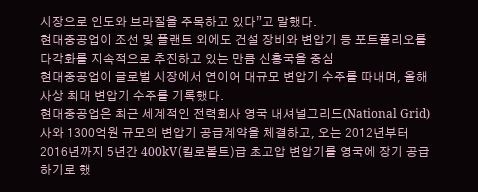시장으로 인도와 브라질을 주목하고 있다”고 말했다.
현대중공업이 조선 및 플랜트 외에도 건설 장비와 변압기 등 포트폴리오를 다각화를 지속적으로 추진하고 있는 만큼 신흥국을 중심
현대중공업이 글로벌 시장에서 연이어 대규모 변압기 수주를 따내며, 올해 사상 최대 변압기 수주를 기록했다.
현대중공업은 최근 세계적인 전력회사 영국 내셔널그리드(National Grid)사와 1300억원 규모의 변압기 공급계약을 체결하고, 오는 2012년부터 2016년까지 5년간 400kV(킬로볼트)급 초고압 변압기를 영국에 장기 공급하기로 했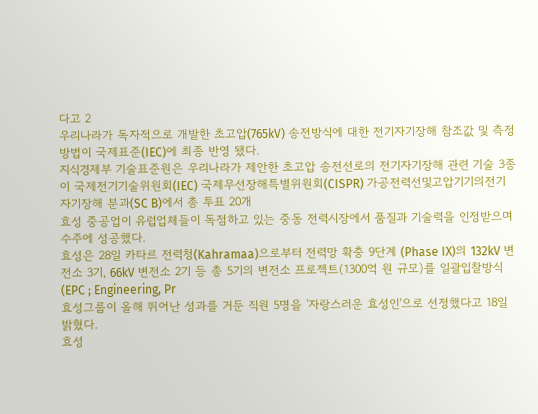다고 2
우리나라가 독자적으로 개발한 초고압(765kV) 송전방식에 대한 전기자기장해 참조값 및 측정방법이 국제표준(IEC)에 최종 반영 됐다.
지식경제부 기술표준원은 우리나라가 제안한 초고압 송전선로의 전기자기장해 관련 기술 3종이 국제전기기술위원회(IEC) 국제무선장해특별위원회(CISPR) 가공전력선및고압기기의전기자기장해 분과(SC B)에서 총 투표 20개
효성 중공업이 유럽업체들이 독점하고 있는 중동 전력시장에서 품질과 기술력을 인정받으며 수주에 성공했다.
효성은 28일 카타르 전력청(Kahramaa)으로부터 전력망 확충 9단계 (Phase IX)의 132kV 변전소 3기, 66kV 변전소 2기 등 총 5기의 변전소 프로젝트(1300억 원 규모)를 일괄입찰방식(EPC ; Engineering, Pr
효성그룹이 올해 뛰어난 성과를 거둔 직원 5명을 '자랑스러운 효성인'으로 선정했다고 18일 밝혔다.
효성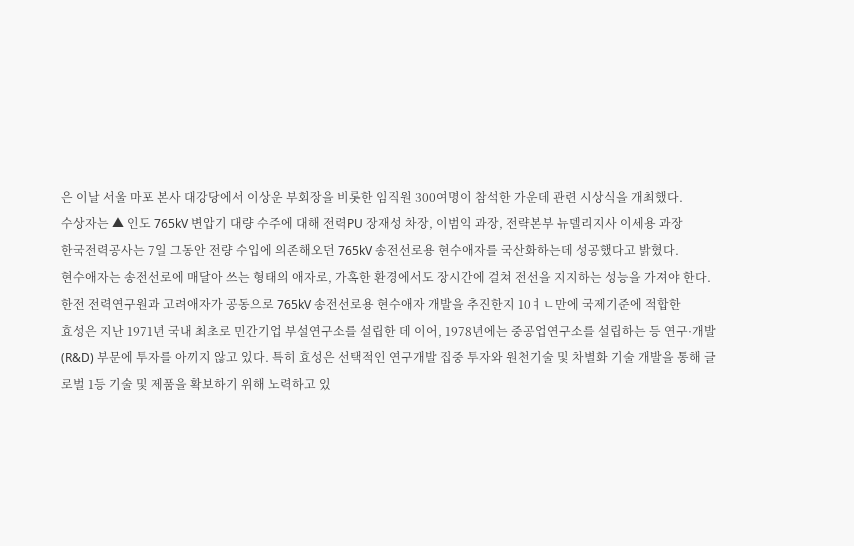은 이날 서울 마포 본사 대강당에서 이상운 부회장을 비롯한 임직원 300여명이 참석한 가운데 관련 시상식을 개최했다.
수상자는 ▲ 인도 765kV 변압기 대량 수주에 대해 전력PU 장재성 차장, 이범익 과장, 전략본부 뉴델리지사 이세용 과장
한국전력공사는 7일 그동안 전량 수입에 의존해오던 765kV 송전선로용 현수애자를 국산화하는데 성공했다고 밝혔다.
현수애자는 송전선로에 매달아 쓰는 형태의 애자로, 가혹한 환경에서도 장시간에 걸쳐 전선을 지지하는 성능을 가져야 한다.
한전 전력연구원과 고려애자가 공동으로 765kV 송전선로용 현수애자 개발을 추진한지 10ㅕㄴ만에 국제기준에 적합한
효성은 지난 1971년 국내 최초로 민간기업 부설연구소를 설립한 데 이어, 1978년에는 중공업연구소를 설립하는 등 연구·개발(R&D) 부문에 투자를 아끼지 않고 있다. 특히 효성은 선택적인 연구개발 집중 투자와 원천기술 및 차별화 기술 개발을 통해 글로벌 1등 기술 및 제품을 확보하기 위해 노력하고 있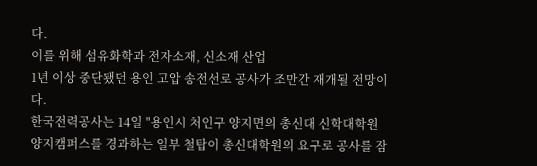다.
이를 위해 섬유화학과 전자소재, 신소재 산업
1년 이상 중단됐던 용인 고압 송전선로 공사가 조만간 재개될 전망이다.
한국전력공사는 14일 "용인시 처인구 양지면의 총신대 신학대학원 양지캠퍼스를 경과하는 일부 철탑이 총신대학원의 요구로 공사를 잠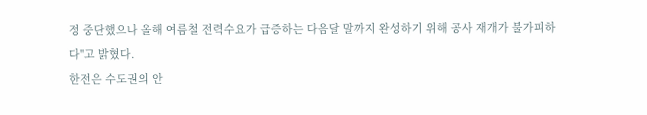정 중단했으나 올해 여름철 전력수요가 급증하는 다음달 말까지 완성하기 위해 공사 재개가 불가피하다"고 밝혔다.
한전은 수도권의 안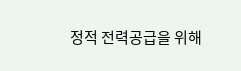정적 전력공급을 위해